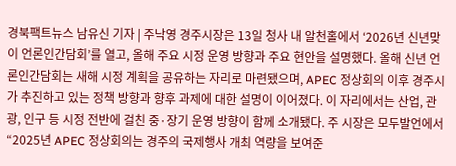경북팩트뉴스 남유신 기자 | 주낙영 경주시장은 13일 청사 내 알천홀에서 ‘2026년 신년맞이 언론인간담회’를 열고, 올해 주요 시정 운영 방향과 주요 현안을 설명했다. 올해 신년 언론인간담회는 새해 시정 계획을 공유하는 자리로 마련됐으며, APEC 정상회의 이후 경주시가 추진하고 있는 정책 방향과 향후 과제에 대한 설명이 이어졌다. 이 자리에서는 산업, 관광, 인구 등 시정 전반에 걸친 중·장기 운영 방향이 함께 소개됐다. 주 시장은 모두발언에서 “2025년 APEC 정상회의는 경주의 국제행사 개최 역량을 보여준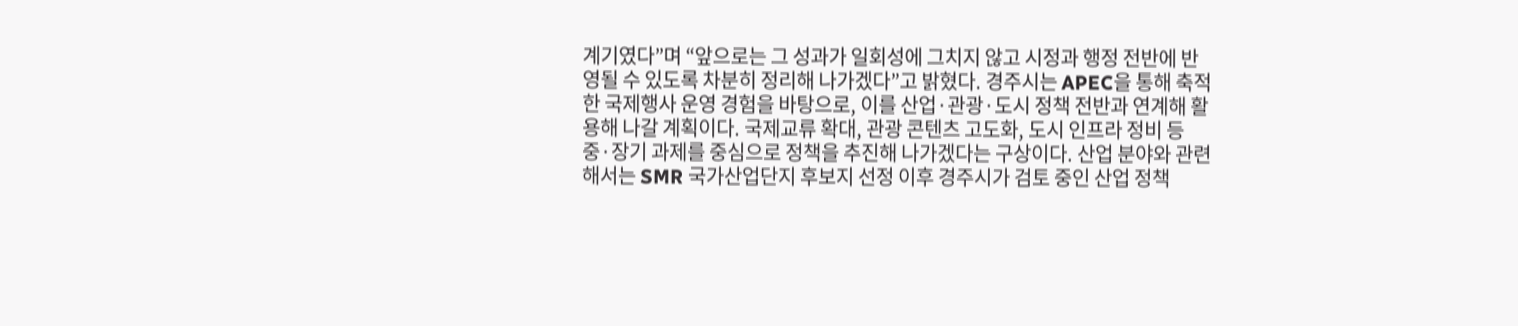계기였다”며 “앞으로는 그 성과가 일회성에 그치지 않고 시정과 행정 전반에 반영될 수 있도록 차분히 정리해 나가겠다”고 밝혔다. 경주시는 APEC을 통해 축적한 국제행사 운영 경험을 바탕으로, 이를 산업·관광·도시 정책 전반과 연계해 활용해 나갈 계획이다. 국제교류 확대, 관광 콘텐츠 고도화, 도시 인프라 정비 등 중·장기 과제를 중심으로 정책을 추진해 나가겠다는 구상이다. 산업 분야와 관련해서는 SMR 국가산업단지 후보지 선정 이후 경주시가 검토 중인 산업 정책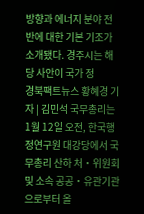방향과 에너지 분야 전반에 대한 기본 기조가 소개됐다. 경주시는 해당 사안이 국가 정
경북팩트뉴스 황혜경 기자 | 김민석 국무총리는 1월 12일 오전, 한국행정연구원 대강당에서 국무총리 산하 처‧위원회 및 소속 공공‧유관기관으로부터 올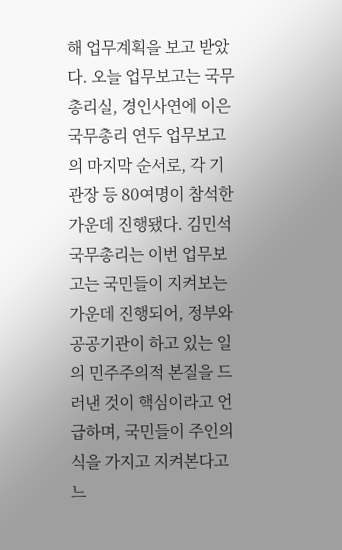해 업무계획을 보고 받았다. 오늘 업무보고는 국무총리실, 경인사연에 이은 국무총리 연두 업무보고의 마지막 순서로, 각 기관장 등 80여명이 참석한 가운데 진행됐다. 김민석 국무총리는 이번 업무보고는 국민들이 지켜보는 가운데 진행되어, 정부와 공공기관이 하고 있는 일의 민주주의적 본질을 드러낸 것이 핵심이라고 언급하며, 국민들이 주인의식을 가지고 지켜본다고 느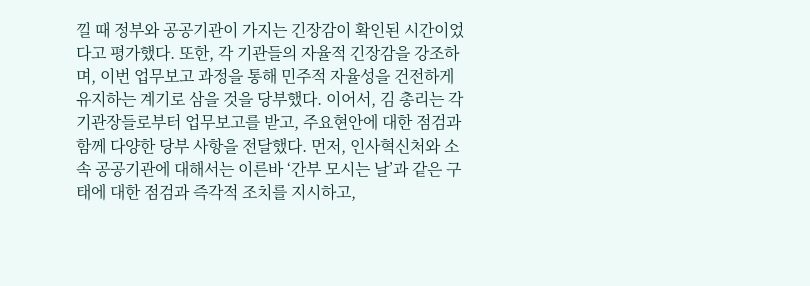낄 때 정부와 공공기관이 가지는 긴장감이 확인된 시간이었다고 평가했다. 또한, 각 기관들의 자율적 긴장감을 강조하며, 이번 업무보고 과정을 통해 민주적 자율성을 건전하게 유지하는 계기로 삼을 것을 당부했다. 이어서, 김 총리는 각 기관장들로부터 업무보고를 받고, 주요현안에 대한 점검과 함께 다양한 당부 사항을 전달했다. 먼저, 인사혁신처와 소속 공공기관에 대해서는 이른바 ‘간부 모시는 날’과 같은 구태에 대한 점검과 즉각적 조치를 지시하고,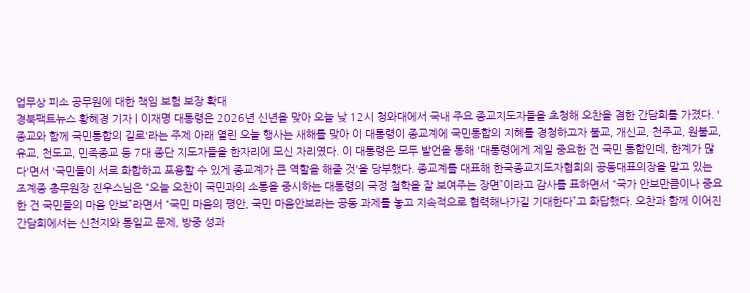업무상 피소 공무원에 대한 책임 보험 보장 확대
경북팩트뉴스 황혜경 기자 | 이재명 대통령은 2026년 신년을 맞아 오늘 낮 12시 청와대에서 국내 주요 종교지도자들을 초청해 오찬을 겸한 간담회를 가졌다. '종교와 함께 국민통합의 길로'라는 주제 아래 열린 오늘 행사는 새해를 맞아 이 대통령이 종교계에 국민통합의 지혜를 경청하고자 불교, 개신교, 천주교, 원불교, 유교, 천도교, 민족종교 등 7대 종단 지도자들을 한자리에 모신 자리였다. 이 대통령은 모두 발언을 통해 '대통령에게 제일 중요한 건 국민 통합인데, 한계가 많다'면서 '국민들이 서로 화합하고 포용할 수 있게 종교계가 큰 역할을 해줄 것'을 당부했다. 종교계를 대표해 한국종교지도자협회의 공동대표의장을 맡고 있는 조계종 총무원장 진우스님은 “오늘 오찬이 국민과의 소통을 중시하는 대통령의 국정 철학을 잘 보여주는 장면”이라고 감사를 표하면서 “국가 안보만큼이나 중요한 건 국민들의 마음 안보”라면서 “국민 마음의 평안, 국민 마음안보라는 공동 과제를 놓고 지속적으로 협력해나가길 기대한다”고 화답했다. 오찬과 함께 이어진 간담회에서는 신천지와 통일교 문제, 방중 성과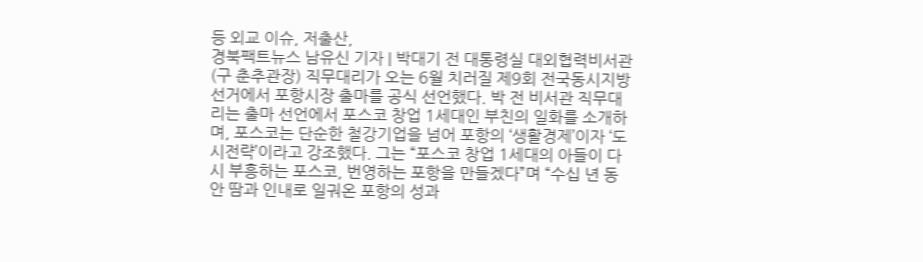등 외교 이슈, 저출산,
경북팩트뉴스 남유신 기자 | 박대기 전 대통령실 대외협력비서관(구 춘추관장) 직무대리가 오는 6월 치러질 제9회 전국동시지방선거에서 포항시장 출마를 공식 선언했다. 박 전 비서관 직무대리는 출마 선언에서 포스코 창업 1세대인 부친의 일화를 소개하며, 포스코는 단순한 철강기업을 넘어 포항의 ‘생활경제’이자 ‘도시전략’이라고 강조했다. 그는 “포스코 창업 1세대의 아들이 다시 부흥하는 포스코, 번영하는 포항을 만들겠다”며 “수십 년 동안 땀과 인내로 일궈온 포항의 성과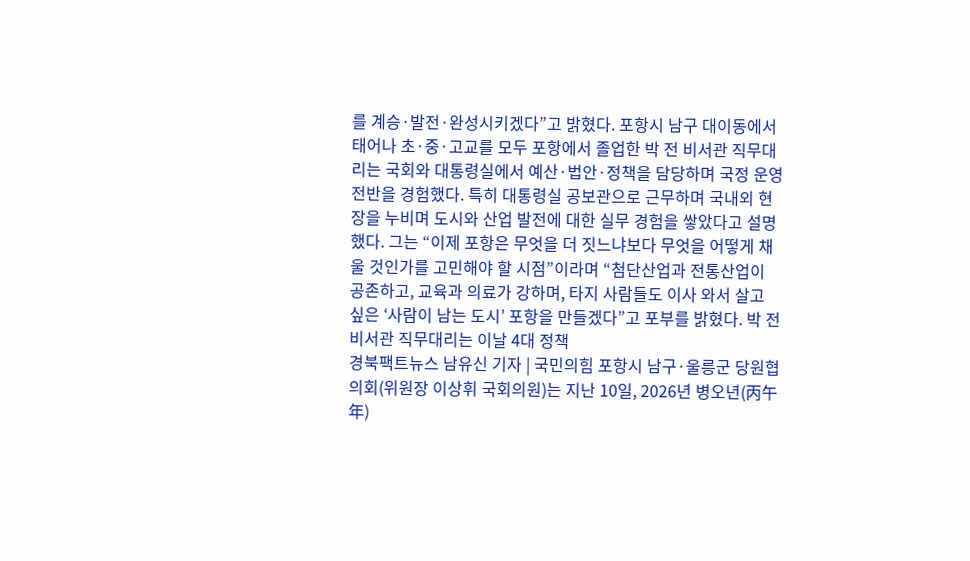를 계승·발전·완성시키겠다”고 밝혔다. 포항시 남구 대이동에서 태어나 초·중·고교를 모두 포항에서 졸업한 박 전 비서관 직무대리는 국회와 대통령실에서 예산·법안·정책을 담당하며 국정 운영 전반을 경험했다. 특히 대통령실 공보관으로 근무하며 국내외 현장을 누비며 도시와 산업 발전에 대한 실무 경험을 쌓았다고 설명했다. 그는 “이제 포항은 무엇을 더 짓느냐보다 무엇을 어떻게 채울 것인가를 고민해야 할 시점”이라며 “첨단산업과 전통산업이 공존하고, 교육과 의료가 강하며, 타지 사람들도 이사 와서 살고 싶은 ‘사람이 남는 도시’ 포항을 만들겠다”고 포부를 밝혔다. 박 전 비서관 직무대리는 이날 4대 정책
경북팩트뉴스 남유신 기자 | 국민의힘 포항시 남구·울릉군 당원협의회(위원장 이상휘 국회의원)는 지난 10일, 2026년 병오년(丙午年)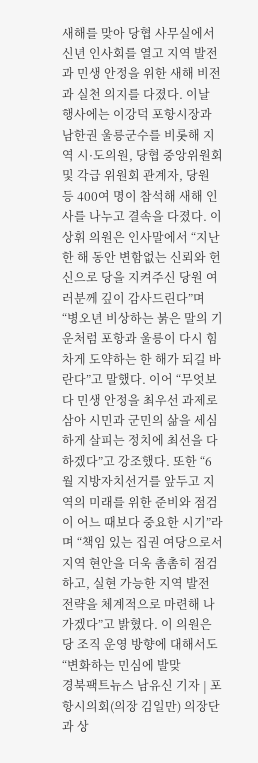새해를 맞아 당협 사무실에서 신년 인사회를 열고 지역 발전과 민생 안정을 위한 새해 비전과 실천 의지를 다졌다. 이날 행사에는 이강덕 포항시장과 남한권 울릉군수를 비롯해 지역 시·도의원, 당협 중앙위원회 및 각급 위원회 관계자, 당원 등 400여 명이 참석해 새해 인사를 나누고 결속을 다졌다. 이상휘 의원은 인사말에서 “지난 한 해 동안 변함없는 신뢰와 헌신으로 당을 지켜주신 당원 여러분께 깊이 감사드린다”며 “병오년 비상하는 붉은 말의 기운처럼 포항과 울릉이 다시 힘차게 도약하는 한 해가 되길 바란다”고 말했다. 이어 “무엇보다 민생 안정을 최우선 과제로 삼아 시민과 군민의 삶을 세심하게 살피는 정치에 최선을 다하겠다”고 강조했다. 또한 “6월 지방자치선거를 앞두고 지역의 미래를 위한 준비와 점검이 어느 때보다 중요한 시기”라며 “책임 있는 집권 여당으로서 지역 현안을 더욱 촘촘히 점검하고, 실현 가능한 지역 발전 전략을 체계적으로 마련해 나가겠다”고 밝혔다. 이 의원은 당 조직 운영 방향에 대해서도 “변화하는 민심에 발맞
경북팩트뉴스 남유신 기자 | 포항시의회(의장 김일만) 의장단과 상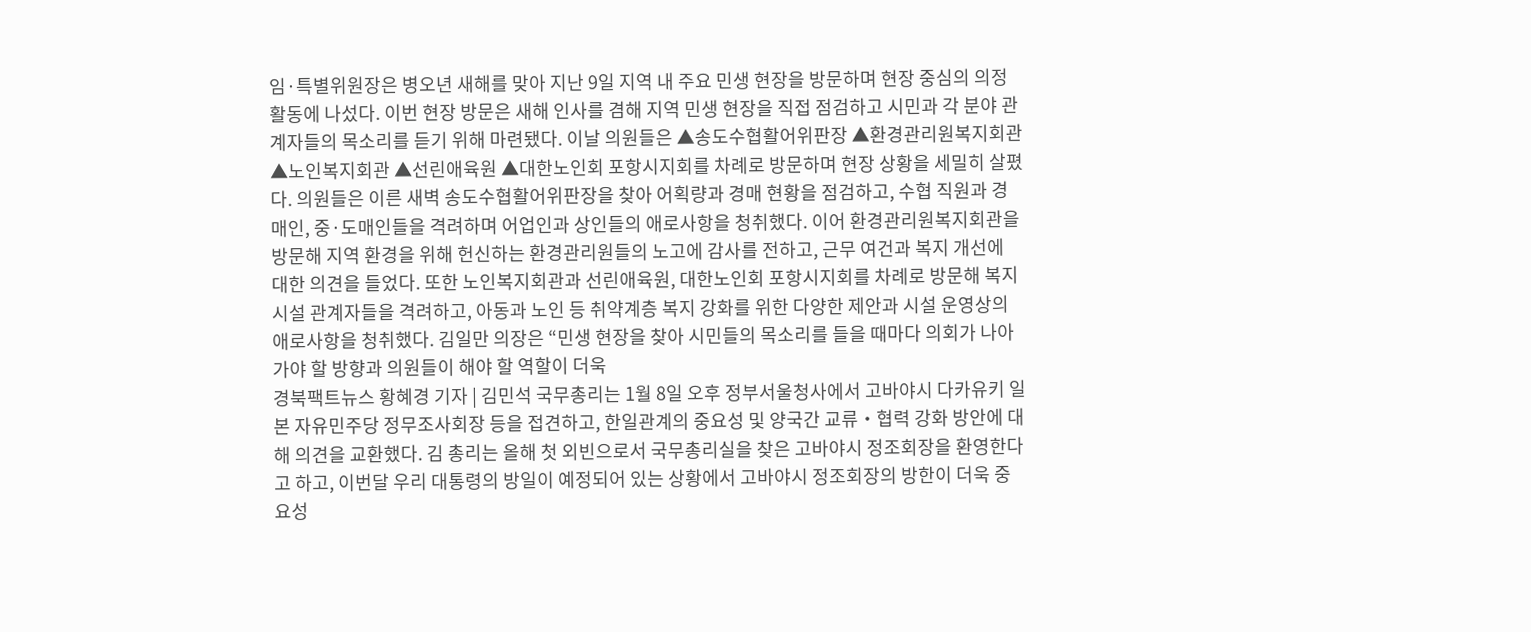임·특별위원장은 병오년 새해를 맞아 지난 9일 지역 내 주요 민생 현장을 방문하며 현장 중심의 의정활동에 나섰다. 이번 현장 방문은 새해 인사를 겸해 지역 민생 현장을 직접 점검하고 시민과 각 분야 관계자들의 목소리를 듣기 위해 마련됐다. 이날 의원들은 ▲송도수협활어위판장 ▲환경관리원복지회관 ▲노인복지회관 ▲선린애육원 ▲대한노인회 포항시지회를 차례로 방문하며 현장 상황을 세밀히 살폈다. 의원들은 이른 새벽 송도수협활어위판장을 찾아 어획량과 경매 현황을 점검하고, 수협 직원과 경매인, 중·도매인들을 격려하며 어업인과 상인들의 애로사항을 청취했다. 이어 환경관리원복지회관을 방문해 지역 환경을 위해 헌신하는 환경관리원들의 노고에 감사를 전하고, 근무 여건과 복지 개선에 대한 의견을 들었다. 또한 노인복지회관과 선린애육원, 대한노인회 포항시지회를 차례로 방문해 복지시설 관계자들을 격려하고, 아동과 노인 등 취약계층 복지 강화를 위한 다양한 제안과 시설 운영상의 애로사항을 청취했다. 김일만 의장은 “민생 현장을 찾아 시민들의 목소리를 들을 때마다 의회가 나아가야 할 방향과 의원들이 해야 할 역할이 더욱
경북팩트뉴스 황혜경 기자 | 김민석 국무총리는 1월 8일 오후 정부서울청사에서 고바야시 다카유키 일본 자유민주당 정무조사회장 등을 접견하고, 한일관계의 중요성 및 양국간 교류‧협력 강화 방안에 대해 의견을 교환했다. 김 총리는 올해 첫 외빈으로서 국무총리실을 찾은 고바야시 정조회장을 환영한다고 하고, 이번달 우리 대통령의 방일이 예정되어 있는 상황에서 고바야시 정조회장의 방한이 더욱 중요성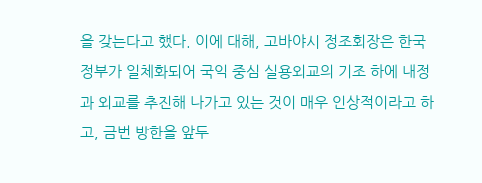을 갖는다고 했다. 이에 대해, 고바야시 정조회장은 한국 정부가 일체화되어 국익 중심 실용외교의 기조 하에 내정과 외교를 추진해 나가고 있는 것이 매우 인상적이라고 하고, 금번 방한을 앞두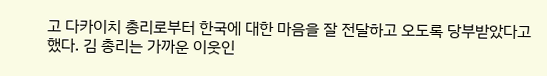고 다카이치 총리로부터 한국에 대한 마음을 잘 전달하고 오도록 당부받았다고 했다. 김 총리는 가까운 이웃인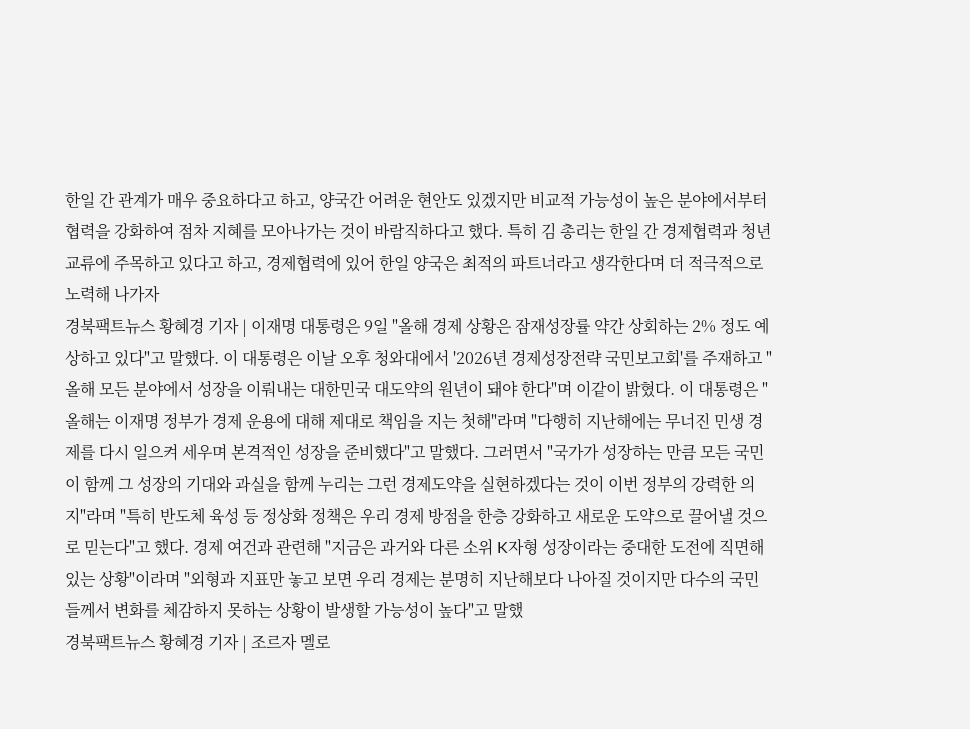한일 간 관계가 매우 중요하다고 하고, 양국간 어려운 현안도 있겠지만 비교적 가능성이 높은 분야에서부터 협력을 강화하여 점차 지혜를 모아나가는 것이 바람직하다고 했다. 특히 김 총리는 한일 간 경제협력과 청년 교류에 주목하고 있다고 하고, 경제협력에 있어 한일 양국은 최적의 파트너라고 생각한다며 더 적극적으로 노력해 나가자
경북팩트뉴스 황혜경 기자 | 이재명 대통령은 9일 "올해 경제 상황은 잠재성장률 약간 상회하는 2% 정도 예상하고 있다"고 말했다. 이 대통령은 이날 오후 청와대에서 '2026년 경제성장전략 국민보고회'를 주재하고 "올해 모든 분야에서 성장을 이뤄내는 대한민국 대도약의 원년이 돼야 한다"며 이같이 밝혔다. 이 대통령은 "올해는 이재명 정부가 경제 운용에 대해 제대로 책임을 지는 첫해"라며 "다행히 지난해에는 무너진 민생 경제를 다시 일으켜 세우며 본격적인 성장을 준비했다"고 말했다. 그러면서 "국가가 성장하는 만큼 모든 국민이 함께 그 성장의 기대와 과실을 함께 누리는 그런 경제도약을 실현하겠다는 것이 이번 정부의 강력한 의지"라며 "특히 반도체 육성 등 정상화 정책은 우리 경제 방점을 한층 강화하고 새로운 도약으로 끌어낼 것으로 믿는다"고 했다. 경제 여건과 관련해 "지금은 과거와 다른 소위 K자형 성장이라는 중대한 도전에 직면해 있는 상황"이라며 "외형과 지표만 놓고 보면 우리 경제는 분명히 지난해보다 나아질 것이지만 다수의 국민들께서 변화를 체감하지 못하는 상황이 발생할 가능성이 높다"고 말했
경북팩트뉴스 황혜경 기자 | 조르자 멜로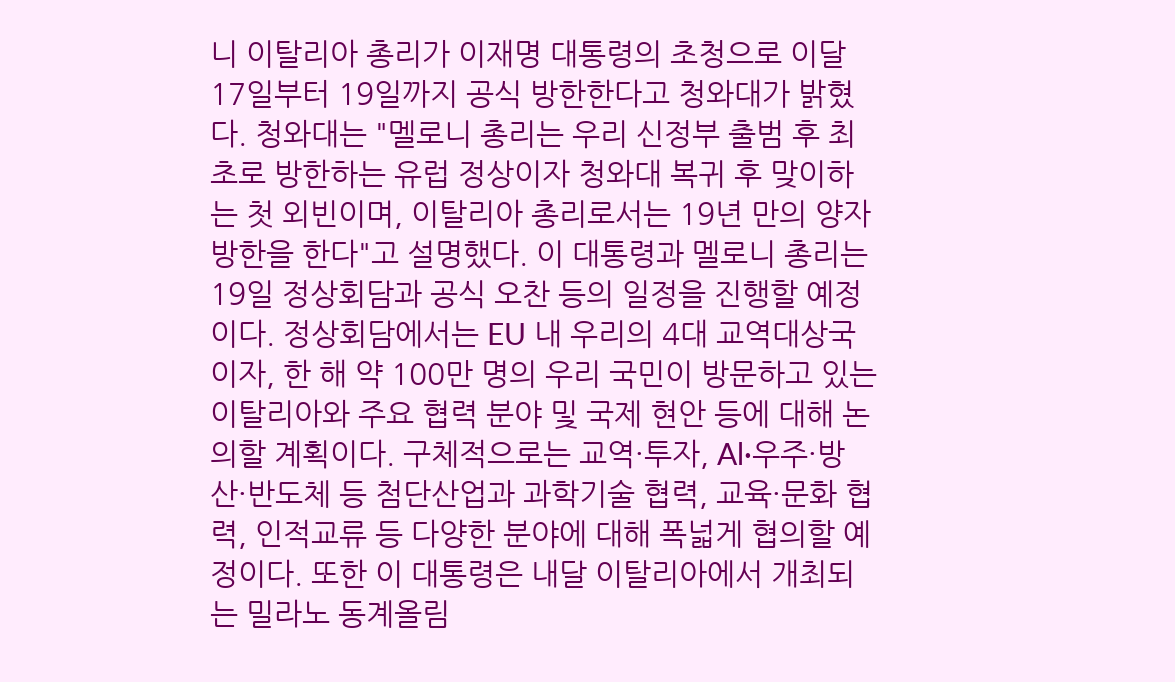니 이탈리아 총리가 이재명 대통령의 초청으로 이달 17일부터 19일까지 공식 방한한다고 청와대가 밝혔다. 청와대는 "멜로니 총리는 우리 신정부 출범 후 최초로 방한하는 유럽 정상이자 청와대 복귀 후 맞이하는 첫 외빈이며, 이탈리아 총리로서는 19년 만의 양자 방한을 한다"고 설명했다. 이 대통령과 멜로니 총리는 19일 정상회담과 공식 오찬 등의 일정을 진행할 예정이다. 정상회담에서는 EU 내 우리의 4대 교역대상국이자, 한 해 약 100만 명의 우리 국민이 방문하고 있는 이탈리아와 주요 협력 분야 및 국제 현안 등에 대해 논의할 계획이다. 구체적으로는 교역·투자, Al·우주·방산·반도체 등 첨단산업과 과학기술 협력, 교육·문화 협력, 인적교류 등 다양한 분야에 대해 폭넓게 협의할 예정이다. 또한 이 대통령은 내달 이탈리아에서 개최되는 밀라노 동계올림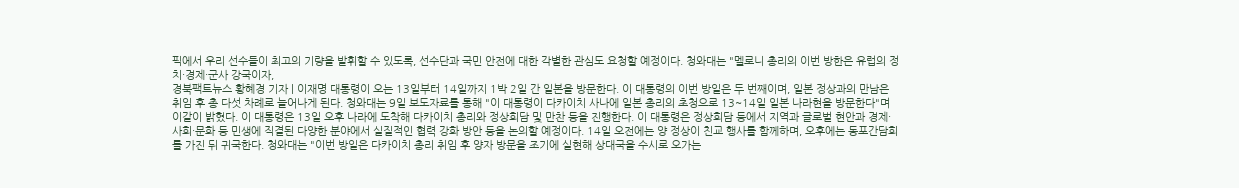픽에서 우리 선수들이 최고의 기량을 발휘할 수 있도록, 선수단과 국민 안전에 대한 각별한 관심도 요청할 예정이다. 청와대는 "멜로니 총리의 이번 방한은 유럽의 정치·경제·군사 강국이자,
경북팩트뉴스 황혜경 기자 | 이재명 대통령이 오는 13일부터 14일까지 1박 2일 간 일본을 방문한다. 이 대통령의 이번 방일은 두 번째이며, 일본 정상과의 만남은 취임 후 총 다섯 차례로 늘어나게 된다. 청와대는 9일 보도자료를 통해 "이 대통령이 다카이치 사나에 일본 총리의 초청으로 13~14일 일본 나라현을 방문한다"며 이같이 밝혔다. 이 대통령은 13일 오후 나라에 도착해 다카이치 총리와 정상회담 및 만찬 등을 진행한다. 이 대통령은 정상회담 등에서 지역과 글로벌 현안과 경제·사회·문화 등 민생에 직결된 다양한 분야에서 실질적인 협력 강화 방안 등을 논의할 예정이다. 14일 오전에는 양 정상이 친교 행사를 함께하며, 오후에는 동포간담회를 가진 뒤 귀국한다. 청와대는 "이번 방일은 다카이치 총리 취임 후 양자 방문을 조기에 실현해 상대국을 수시로 오가는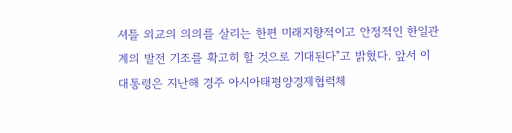셔틀 외교의 의의를 살리는 한편 미래지향적이고 안정적인 한일관계의 발전 기조를 확고히 할 것으로 기대된다"고 밝혔다. 앞서 이 대통령은 지난해 경주 아시아태평양경제협력체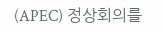(APEC) 정상회의를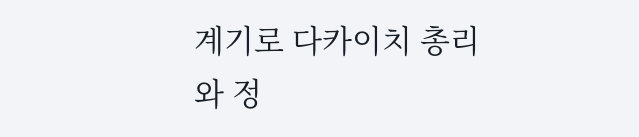계기로 다카이치 총리와 정